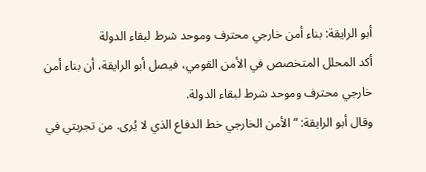أبو الرايقة: بناء أمن خارجي محترف وموحد شرط لبقاء الدولة
أكد المحلل المتخصص في الأمن القومي، فيصل أبو الرايقة، أن بناء أمن خارجي محترف وموحد شرط لبقاء الدولة.
وقال أبو الرايقة: “الأمن الخارجي خط الدفاع الذي لا يُرى. من تجربتي في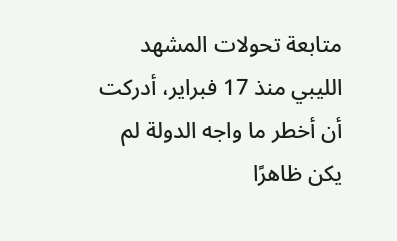متابعة تحولات المشهد الليبي منذ 17 فبراير، أدركت أن أخطر ما واجه الدولة لم يكن ظاهرًا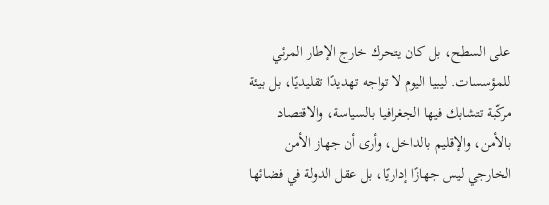على السطح، بل كان يتحرك خارج الإطار المرئي للمؤسسات. ليبيا اليوم لا تواجه تهديدًا تقليديًا، بل بيئة مركّبة تتشابك فيها الجغرافيا بالسياسة، والاقتصاد بالأمن، والإقليم بالداخل، وأرى أن جهاز الأمن الخارجي ليس جهازًا إداريًا، بل عقل الدولة في فضائها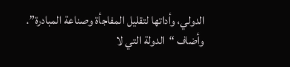الدولي، وأداتها لتقليل المفاجأة وصناعة المبادرة”.
وأضاف “الدولة التي لا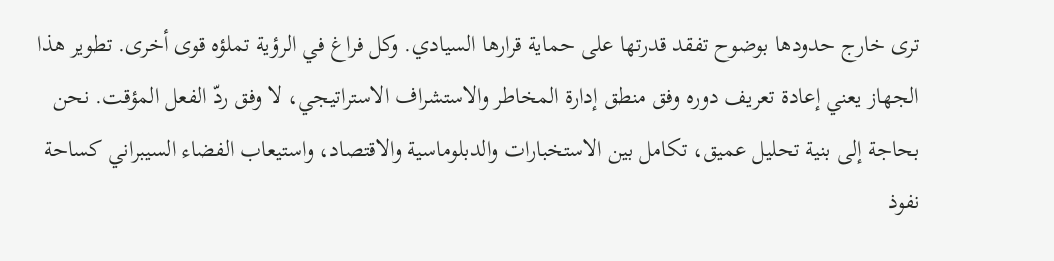ترى خارج حدودها بوضوح تفقد قدرتها على حماية قرارها السيادي. وكل فراغ في الرؤية تملؤه قوى أخرى. تطوير هذا الجهاز يعني إعادة تعريف دوره وفق منطق إدارة المخاطر والاستشراف الاستراتيجي، لا وفق ردّ الفعل المؤقت. نحن بحاجة إلى بنية تحليل عميق، تكامل بين الاستخبارات والدبلوماسية والاقتصاد، واستيعاب الفضاء السيبراني كساحة نفوذ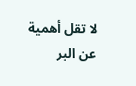لا تقل أهمية عن البر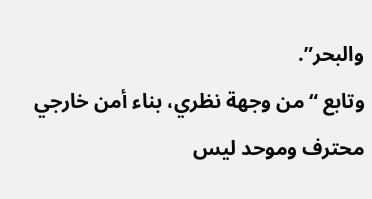والبحر”.
وتابع “من وجهة نظري، بناء أمن خارجي محترف وموحد ليس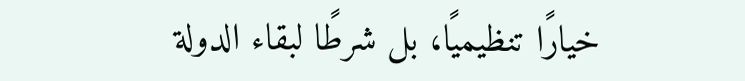خيارًا تنظيميًا، بل شرطًا لبقاء الدولة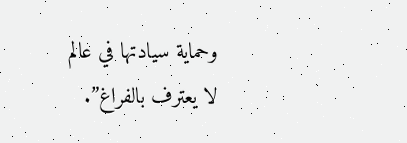وحماية سيادتها في عالم لا يعترف بالفراغ”.